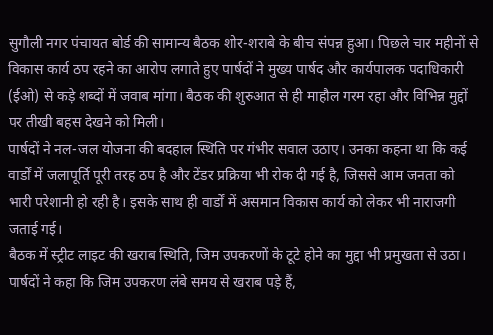सुगौली नगर पंचायत बोर्ड की सामान्य बैठक शोर-शराबे के बीच संपन्न हुआ। पिछले चार महीनों से विकास कार्य ठप रहने का आरोप लगाते हुए पार्षदों ने मुख्य पार्षद और कार्यपालक पदाधिकारी (ईओ) से कड़े शब्दों में जवाब मांगा। बैठक की शुरुआत से ही माहौल गरम रहा और विभिन्न मुद्दों पर तीखी बहस देखने को मिली।
पार्षदों ने नल-जल योजना की बदहाल स्थिति पर गंभीर सवाल उठाए। उनका कहना था कि कई वार्डों में जलापूर्ति पूरी तरह ठप है और टेंडर प्रक्रिया भी रोक दी गई है, जिससे आम जनता को भारी परेशानी हो रही है। इसके साथ ही वार्डों में असमान विकास कार्य को लेकर भी नाराजगी जताई गई।
बैठक में स्ट्रीट लाइट की खराब स्थिति, जिम उपकरणों के टूटे होने का मुद्दा भी प्रमुखता से उठा। पार्षदों ने कहा कि जिम उपकरण लंबे समय से खराब पड़े हैं,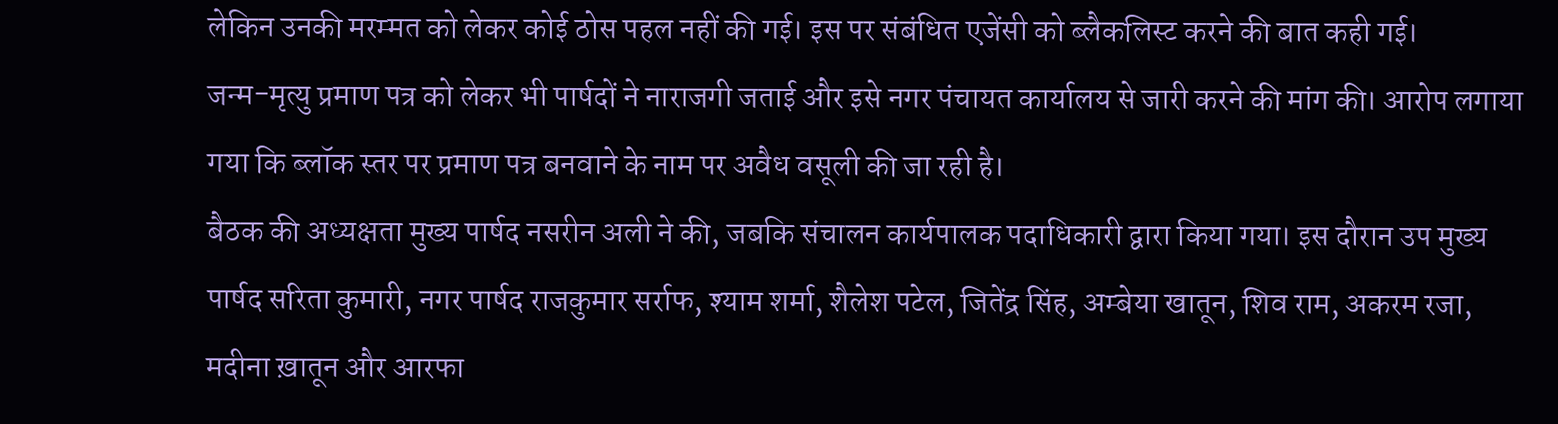लेकिन उनकी मरम्मत को लेकर कोई ठोस पहल नहीं की गई। इस पर संबंधित एजेंसी को ब्लैकलिस्ट करने की बात कही गई।
जन्म-मृत्यु प्रमाण पत्र को लेकर भी पार्षदों ने नाराजगी जताई और इसे नगर पंचायत कार्यालय से जारी करने की मांग की। आरोप लगाया गया कि ब्लॉक स्तर पर प्रमाण पत्र बनवाने के नाम पर अवैध वसूली की जा रही है।
बैठक की अध्यक्षता मुख्य पार्षद नसरीन अली ने की, जबकि संचालन कार्यपालक पदाधिकारी द्वारा किया गया। इस दौरान उप मुख्य पार्षद सरिता कुमारी, नगर पार्षद राजकुमार सर्राफ, श्याम शर्मा, शैलेश पटेल, जितेंद्र सिंह, अम्बेया खातून, शिव राम, अकरम रजा, मदीना ख़ातून और आरफा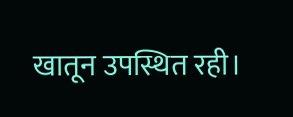खातून उपस्थित रही।